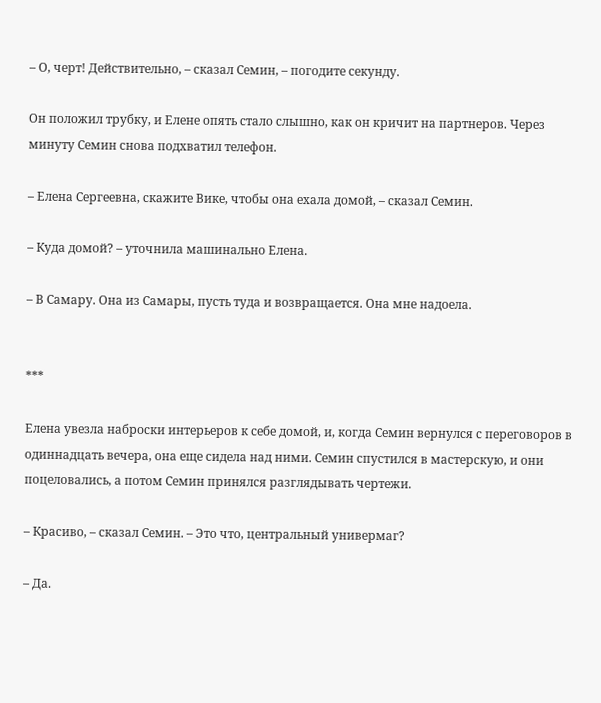– О, черт! Действительно, – сказал Семин, – погодите секунду.

Он положил трубку, и Елене опять стало слышно, как он кричит на партнеров. Через минуту Семин снова подхватил телефон.

– Елена Сергеевна, скажите Вике, чтобы она ехала домой, – сказал Семин.

– Куда домой? – уточнила машинально Елена.

– В Самару. Она из Самары, пусть туда и возвращается. Она мне надоела.


***

Елена увезла наброски интерьеров к себе домой, и, когда Семин вернулся с переговоров в одиннадцать вечера, она еще сидела над ними. Семин спустился в мастерскую, и они поцеловались, а потом Семин принялся разглядывать чертежи.

– Красиво, – сказал Семин. – Это что, центральный универмаг?

– Да.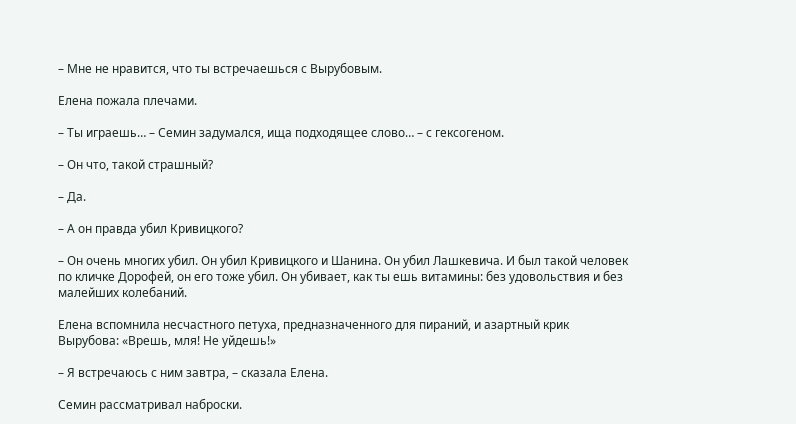– Мне не нравится, что ты встречаешься с Вырубовым.

Елена пожала плечами.

– Ты играешь… – Семин задумался, ища подходящее слово… – с гексогеном.

– Он что, такой страшный?

– Да.

– А он правда убил Кривицкого?

– Он очень многих убил. Он убил Кривицкого и Шанина. Он убил Лашкевича. И был такой человек по кличке Дорофей, он его тоже убил. Он убивает, как ты ешь витамины: без удовольствия и без малейших колебаний.

Елена вспомнила несчастного петуха, предназначенного для пираний, и азартный крик Вырубова: «Врешь, мля! Не уйдешь!»

– Я встречаюсь с ним завтра, – сказала Елена.

Семин рассматривал наброски.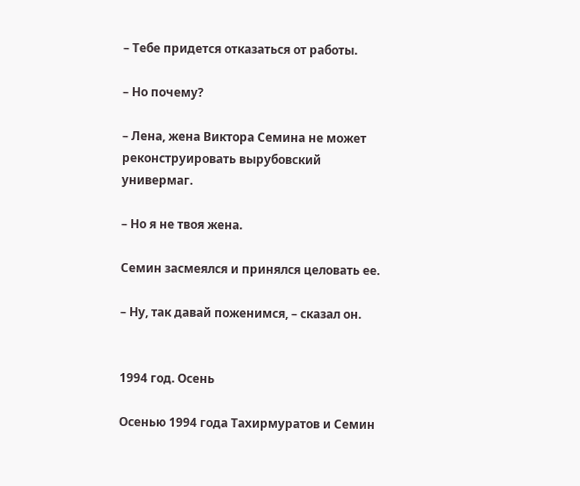– Тебе придется отказаться от работы.

– Но почему?

– Лена, жена Виктора Семина не может реконструировать вырубовский универмаг.

– Но я не твоя жена.

Семин засмеялся и принялся целовать ее.

– Ну, так давай поженимся, – сказал он.


1994 год. Осень

Осенью 1994 года Тахирмуратов и Семин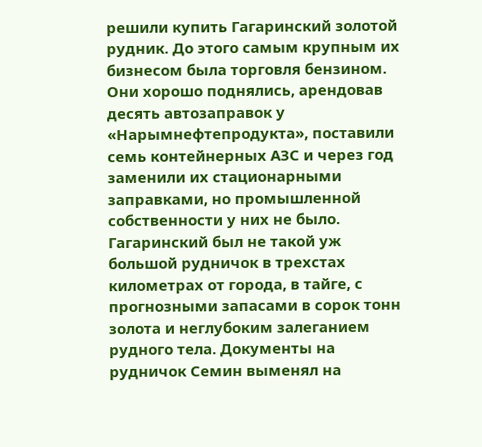решили купить Гагаринский золотой рудник. До этого самым крупным их бизнесом была торговля бензином. Они хорошо поднялись, арендовав десять автозаправок у «Нарымнефтепродукта», поставили семь контейнерных АЗС и через год заменили их стационарными заправками, но промышленной собственности у них не было. Гагаринский был не такой уж большой рудничок в трехстах километрах от города, в тайге, с прогнозными запасами в сорок тонн золота и неглубоким залеганием рудного тела. Документы на рудничок Семин выменял на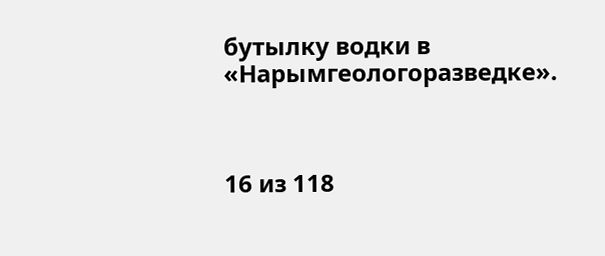бутылку водки в «Нарымгеологоразведке».



16 из 118